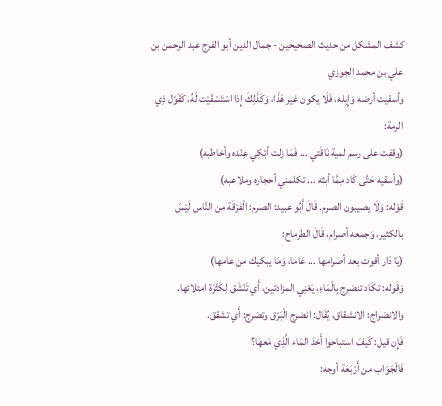كشف المشكل من حديث الصحيحين - جمال الدين أبو الفرج عبد الرحمن بن علي بن محمد الجوزي
وأسقيت أرضه وَإِبِله، فَلَا يكون غير هَذَا، وَكَذَلِكَ إِذا اسْتَسْقَيْت لَهُ، كَقَوْل ذِي الرمة:
(وقفت على رسم لمية نَاقَتي ... فَمَا زلت أبْكِي عِنْده وأخاطبه)
(وأسقيه حَتَّى كَاد مِمَّا أبثه ... تكلمني أحجاره وملاعبه)
قَوْله: وَلَا يصيبون الصرم. قَالَ أَبُو عبيد: الصرم: الْفرْقَة من النَّاس لَيْسَ بالكثير، وَجمعه أصرام، قَالَ الطرماح:
(يَا دَار أقوت بعد أصرامها ... عَاما، وَمَا يبكيك من عامها)
وَقَوله: تكَاد تنضرج بِالْمَاءِ، يَعْنِي المزادتين، أَي تَنْشَق لِكَثْرَة امتلائها. والانضراج: الانشقاق، يُقَال: انضرج الْبَرْق وتضرج: أَي تشقق.
فَإِن قيل: كَيفَ استباحوا أَخذ المَاء الَّذِي مَعهَا؟
فَالْجَوَاب من أَرْبَعَة أوجه: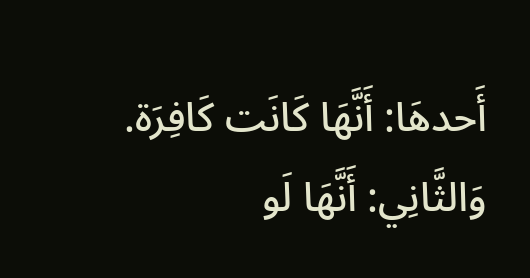أَحدهَا: أَنَّهَا كَانَت كَافِرَة.
وَالثَّانِي: أَنَّهَا لَو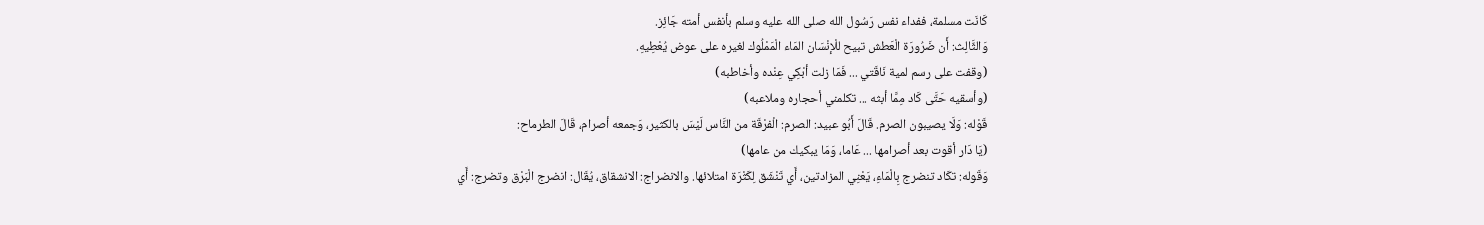كَانَت مسلمة، ففداء نفس رَسُول الله صلى الله عليه وسلم بأنفس أمته جَائِز.
وَالثَّالِث: أَن ضَرُورَة الْعَطش تبيح للْإنْسَان المَاء الْمَمْلُوك لغيره على عوض يُعْطِيهِ.
(وقفت على رسم لمية نَاقَتي ... فَمَا زلت أبْكِي عِنْده وأخاطبه)
(وأسقيه حَتَّى كَاد مِمَّا أبثه ... تكلمني أحجاره وملاعبه)
قَوْله: وَلَا يصيبون الصرم. قَالَ أَبُو عبيد: الصرم: الْفرْقَة من النَّاس لَيْسَ بالكثير، وَجمعه أصرام، قَالَ الطرماح:
(يَا دَار أقوت بعد أصرامها ... عَاما، وَمَا يبكيك من عامها)
وَقَوله: تكَاد تنضرج بِالْمَاءِ، يَعْنِي المزادتين، أَي تَنْشَق لِكَثْرَة امتلائها. والانضراج: الانشقاق، يُقَال: انضرج الْبَرْق وتضرج: أَي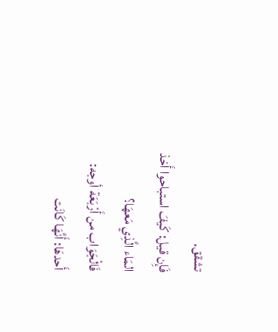تشقق.
فَإِن قيل: كَيفَ استباحوا أَخذ المَاء الَّذِي مَعهَا؟
فَالْجَوَاب من أَرْبَعَة أوجه:
أَحدهَا: أَنَّهَا كَانَت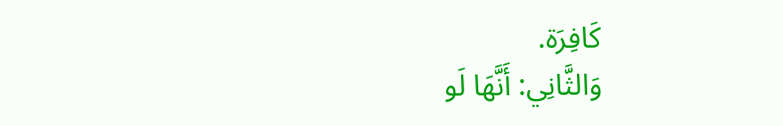كَافِرَة.
وَالثَّانِي: أَنَّهَا لَو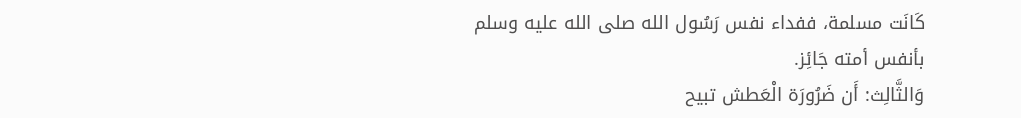كَانَت مسلمة، ففداء نفس رَسُول الله صلى الله عليه وسلم بأنفس أمته جَائِز.
وَالثَّالِث: أَن ضَرُورَة الْعَطش تبيح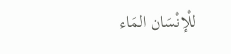للْإنْسَان المَاء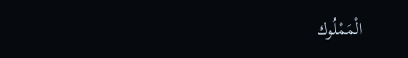الْمَمْلُوك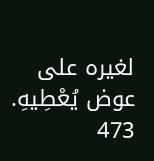لغيره على عوض يُعْطِيهِ.
473